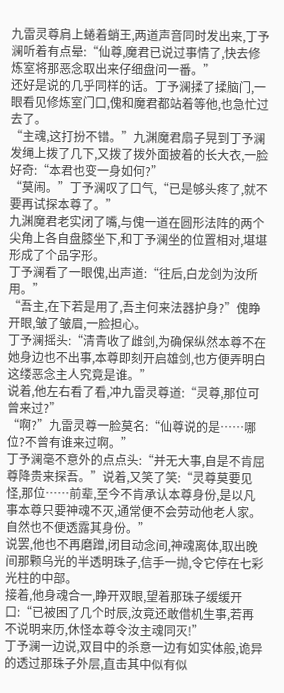九雷灵尊肩上蜷着蛸王,两道声音同时发出来,丁予澜听着有点晕:“仙尊,魔君已说过事情了,快去修炼室将那恶念取出来仔细盘问一番。”
还好是说的几乎同样的话。丁予澜揉了揉脑门,一眼看见修炼室门口,傀和魔君都站着等他,也急忙过去了。
“主魂,这打扮不错。”九渊魔君扇子晃到丁予澜发绳上拨了几下,又拨了拨外面披着的长大衣,一脸好奇:“本君也变一身如何?”
“莫闹。”丁予澜叹了口气,“已是够头疼了,就不要再试探本尊了。”
九渊魔君老实闭了嘴,与傀一道在圆形法阵的两个尖角上各自盘膝坐下,和丁予澜坐的位置相对,堪堪形成了个品字形。
丁予澜看了一眼傀,出声道:“往后,白龙剑为汝所用。”
“吾主,在下若是用了,吾主何来法器护身?”傀睁开眼,皱了皱眉,一脸担心。
丁予澜摇头:“清青收了雌剑,为确保纵然本尊不在她身边也不出事,本尊即刻开启雄剑,也方便弄明白这缕恶念主人究竟是谁。”
说着,他左右看了看,冲九雷灵尊道:“灵尊,那位可曾来过?”
“啊?”九雷灵尊一脸莫名:“仙尊说的是……哪位?不曾有谁来过啊。”
丁予澜毫不意外的点点头:“并无大事,自是不肯屈尊降贵来探吾。”说着,又笑了笑:“灵尊莫要见怪,那位……前辈,至今不肯承认本尊身份,是以凡事本尊只要神魂不灭,通常便不会劳动他老人家。自然也不便透露其身份。”
说罢,他也不再磨蹭,闭目动念间,神魂离体,取出晚间那颗乌光的半透明珠子,信手一抛,令它停在七彩光柱的中部。
接着,他身魂合一,睁开双眼,望着那珠子缓缓开口:“已被困了几个时辰,汝竟还敢借机生事,若再不说明来历,休怪本尊令汝主魂同灭!”
丁予澜一边说,双目中的杀意一边有如实体般,诡异的透过那珠子外层,直击其中似有似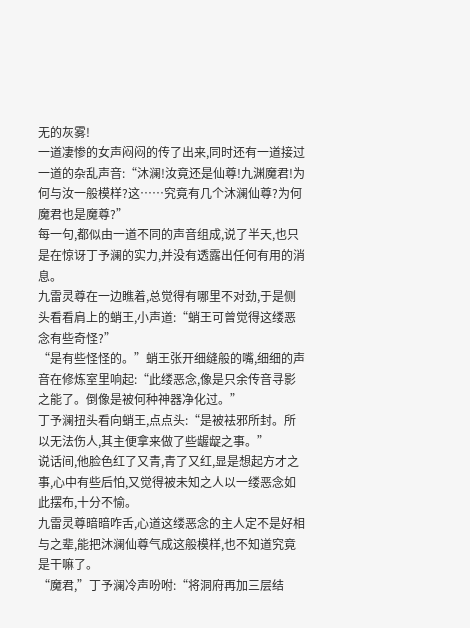无的灰雾!
一道凄惨的女声闷闷的传了出来,同时还有一道接过一道的杂乱声音:“沐澜!汝竟还是仙尊!九渊魔君!为何与汝一般模样?这……究竟有几个沐澜仙尊?为何魔君也是魔尊?”
每一句,都似由一道不同的声音组成,说了半天,也只是在惊讶丁予澜的实力,并没有透露出任何有用的消息。
九雷灵尊在一边瞧着,总觉得有哪里不对劲,于是侧头看看肩上的蛸王,小声道:“蛸王可曾觉得这缕恶念有些奇怪?”
“是有些怪怪的。”蛸王张开细缝般的嘴,细细的声音在修炼室里响起:“此缕恶念,像是只余传音寻影之能了。倒像是被何种神器净化过。”
丁予澜扭头看向蛸王,点点头:“是被袪邪所封。所以无法伤人,其主便拿来做了些龌龊之事。”
说话间,他脸色红了又青,青了又红,显是想起方才之事,心中有些后怕,又觉得被未知之人以一缕恶念如此摆布,十分不愉。
九雷灵尊暗暗咋舌,心道这缕恶念的主人定不是好相与之辈,能把沐澜仙尊气成这般模样,也不知道究竟是干嘛了。
“魔君,”丁予澜冷声吩咐:“将洞府再加三层结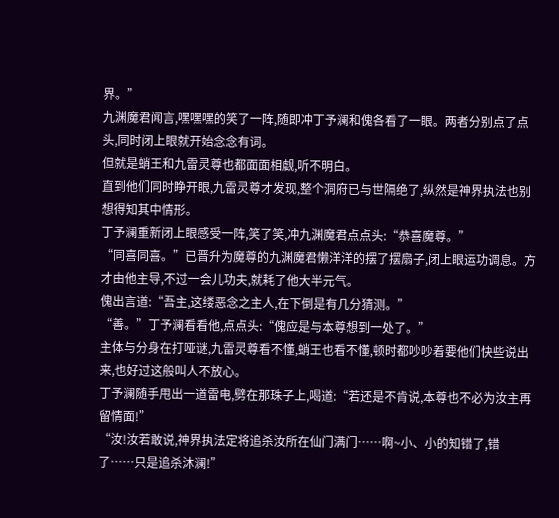界。”
九渊魔君闻言,嘿嘿嘿的笑了一阵,随即冲丁予澜和傀各看了一眼。两者分别点了点头,同时闭上眼就开始念念有词。
但就是蛸王和九雷灵尊也都面面相觑,听不明白。
直到他们同时睁开眼,九雷灵尊才发现,整个洞府已与世隔绝了,纵然是神界执法也别想得知其中情形。
丁予澜重新闭上眼感受一阵,笑了笑,冲九渊魔君点点头:“恭喜魔尊。”
“同喜同喜。”已晋升为魔尊的九渊魔君懒洋洋的摆了摆扇子,闭上眼运功调息。方才由他主导,不过一会儿功夫,就耗了他大半元气。
傀出言道:“吾主,这缕恶念之主人,在下倒是有几分猜测。”
“善。”丁予澜看看他,点点头:“傀应是与本尊想到一处了。”
主体与分身在打哑谜,九雷灵尊看不懂,蛸王也看不懂,顿时都吵吵着要他们快些说出来,也好过这般叫人不放心。
丁予澜随手甩出一道雷电,劈在那珠子上,喝道:“若还是不肯说,本尊也不必为汝主再留情面!”
“汝!汝若敢说,神界执法定将追杀汝所在仙门满门……啊~小、小的知错了,错了……只是追杀沐澜!”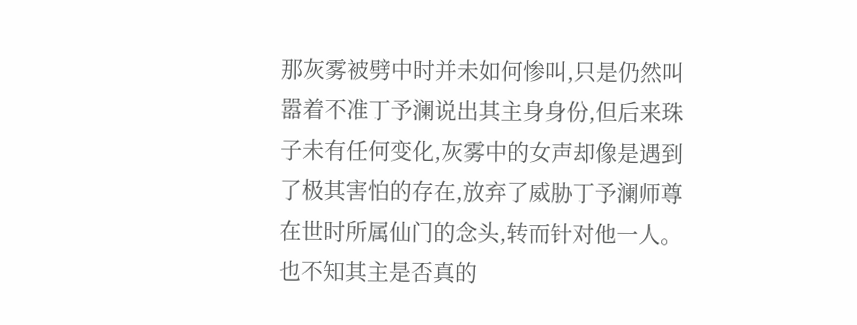那灰雾被劈中时并未如何惨叫,只是仍然叫嚣着不准丁予澜说出其主身身份,但后来珠子未有任何变化,灰雾中的女声却像是遇到了极其害怕的存在,放弃了威胁丁予澜师尊在世时所属仙门的念头,转而针对他一人。
也不知其主是否真的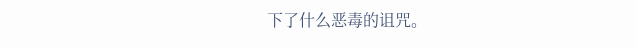下了什么恶毒的诅咒。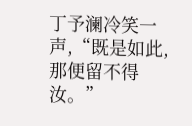丁予澜冷笑一声,“既是如此,那便留不得汝。”